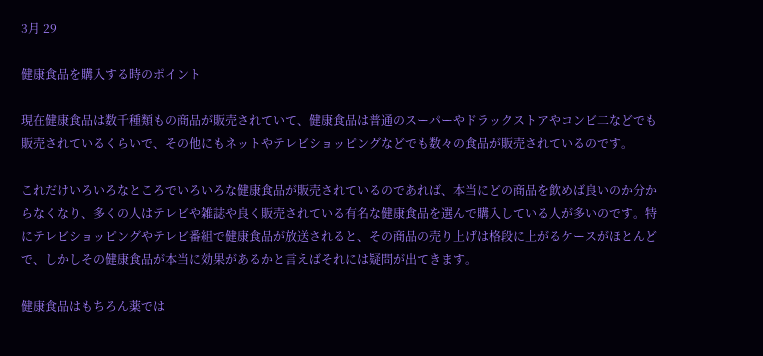3月 29

健康食品を購入する時のポイント

現在健康食品は数千種類もの商品が販売されていて、健康食品は普通のスーパーやドラックストアやコンビ二などでも販売されているくらいで、その他にもネットやテレビショッピングなどでも数々の食品が販売されているのです。

これだけいろいろなところでいろいろな健康食品が販売されているのであれば、本当にどの商品を飲めば良いのか分からなくなり、多くの人はテレビや雑誌や良く販売されている有名な健康食品を選んで購入している人が多いのです。特にテレビショッピングやテレビ番組で健康食品が放送されると、その商品の売り上げは格段に上がるケースがほとんどで、しかしその健康食品が本当に効果があるかと言えばそれには疑問が出てきます。

健康食品はもちろん薬では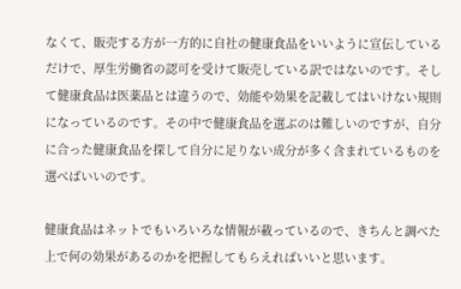なくて、販売する方が一方的に自社の健康食品をいいように宣伝しているだけで、厚生労働省の認可を受けて販売している訳ではないのです。そして健康食品は医薬品とは違うので、効能や効果を記載してはいけない規則になっているのです。その中で健康食品を選ぶのは難しいのですが、自分に合った健康食品を探して自分に足りない成分が多く含まれているものを選べばいいのです。

健康食品はネットでもいろいろな情報が載っているので、きちんと調べた上で何の効果があるのかを把握してもらえればいいと思います。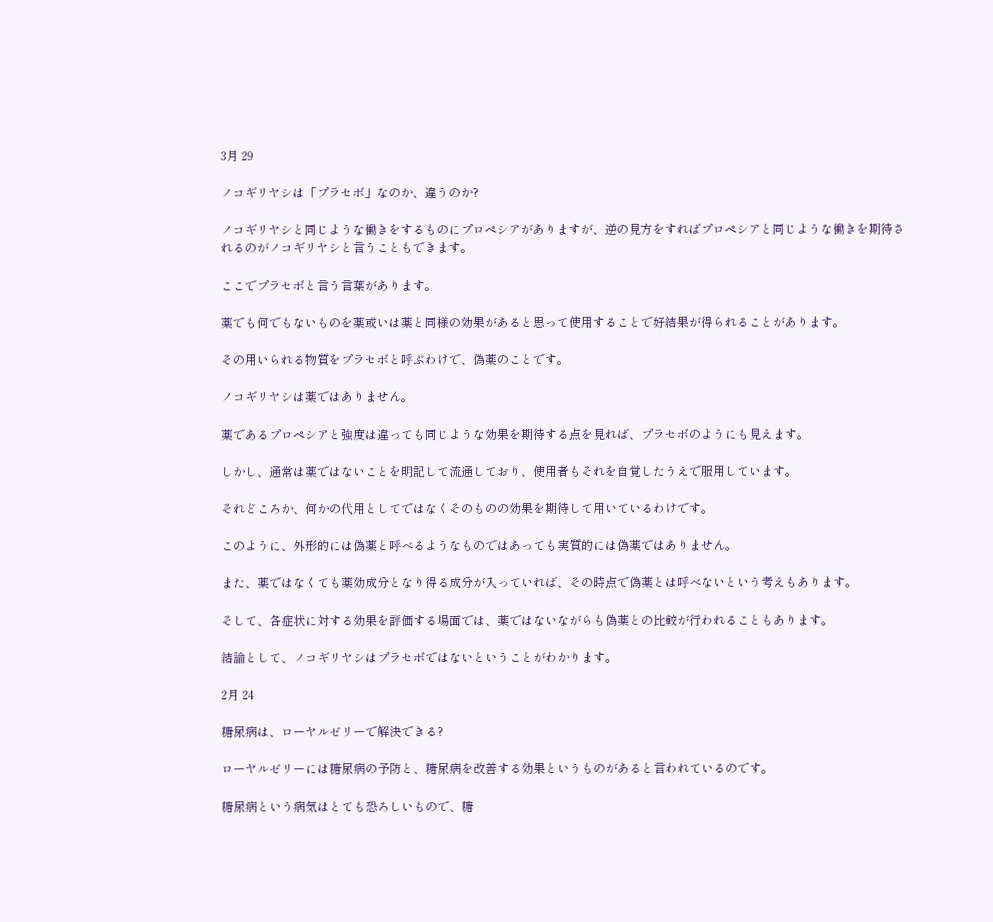3月 29

ノコギリヤシは「プラセボ」なのか、違うのか?

ノコギリヤシと同じような働きをするものにプロペシアがありますが、逆の見方をすればプロペシアと同じような働きを期待されるのがノコギリヤシと言うこともできます。

ここでプラセボと言う言葉があります。

薬でも何でもないものを薬或いは薬と同様の効果があると思って使用することで好結果が得られることがあります。

その用いられる物質をプラセボと呼ぶわけで、偽薬のことです。

ノコギリヤシは薬ではありません。

薬であるプロペシアと強度は違っても同じような効果を期待する点を見れば、プラセボのようにも見えます。

しかし、通常は薬ではないことを明記して流通しており、使用者もそれを自覚したうえで服用しています。

それどころか、何かの代用としてではなくそのものの効果を期待して用いているわけです。

このように、外形的には偽薬と呼べるようなものではあっても実質的には偽薬ではありません。

また、薬ではなくても薬効成分となり得る成分が入っていれば、その時点で偽薬とは呼べないという考えもあります。

そして、各症状に対する効果を評価する場面では、薬ではないながらも偽薬との比較が行われることもあります。

結論として、ノコギリヤシはプラセボではないということがわかります。

2月 24

糖尿病は、ローヤルゼリーで解決できる?

ローヤルゼリーには糖尿病の予防と、糖尿病を改善する効果というものがあると言われているのです。

糖尿病という病気はとても恐ろしいもので、糖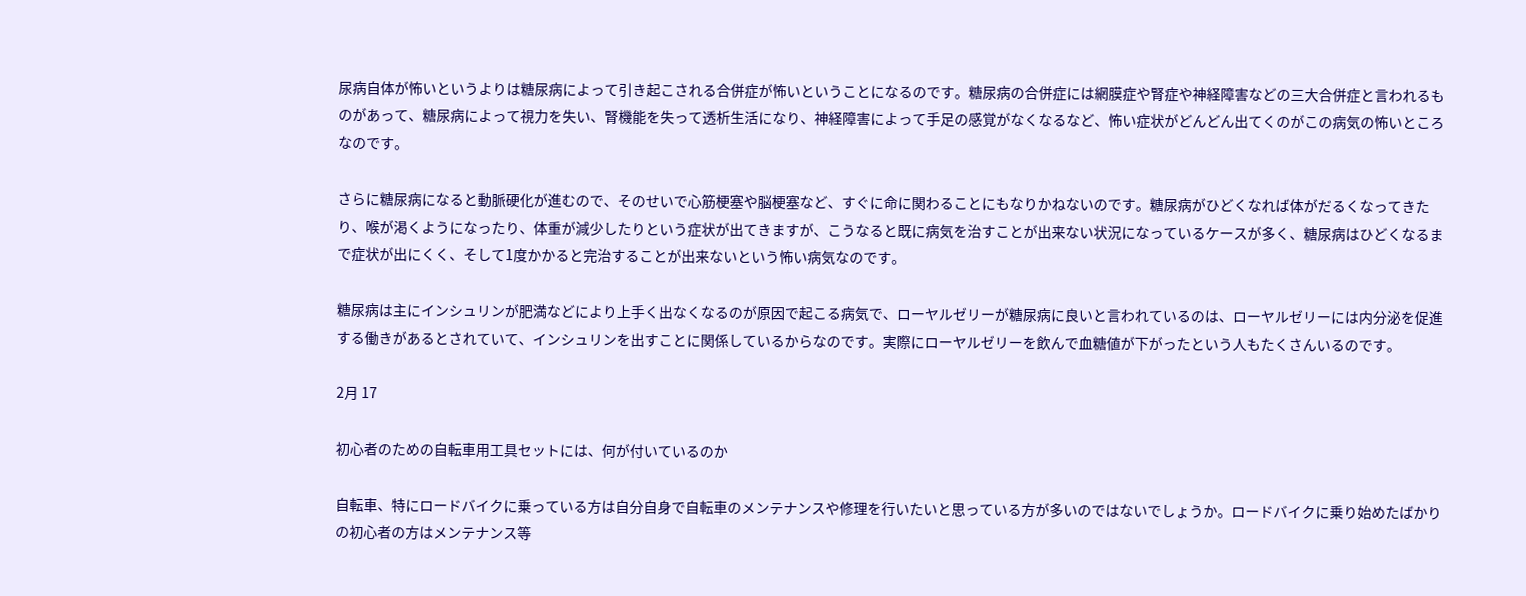尿病自体が怖いというよりは糖尿病によって引き起こされる合併症が怖いということになるのです。糖尿病の合併症には網膜症や腎症や神経障害などの三大合併症と言われるものがあって、糖尿病によって視力を失い、腎機能を失って透析生活になり、神経障害によって手足の感覚がなくなるなど、怖い症状がどんどん出てくのがこの病気の怖いところなのです。

さらに糖尿病になると動脈硬化が進むので、そのせいで心筋梗塞や脳梗塞など、すぐに命に関わることにもなりかねないのです。糖尿病がひどくなれば体がだるくなってきたり、喉が渇くようになったり、体重が減少したりという症状が出てきますが、こうなると既に病気を治すことが出来ない状況になっているケースが多く、糖尿病はひどくなるまで症状が出にくく、そして1度かかると完治することが出来ないという怖い病気なのです。

糖尿病は主にインシュリンが肥満などにより上手く出なくなるのが原因で起こる病気で、ローヤルゼリーが糖尿病に良いと言われているのは、ローヤルゼリーには内分泌を促進する働きがあるとされていて、インシュリンを出すことに関係しているからなのです。実際にローヤルゼリーを飲んで血糖値が下がったという人もたくさんいるのです。

2月 17

初心者のための自転車用工具セットには、何が付いているのか

自転車、特にロードバイクに乗っている方は自分自身で自転車のメンテナンスや修理を行いたいと思っている方が多いのではないでしょうか。ロードバイクに乗り始めたばかりの初心者の方はメンテナンス等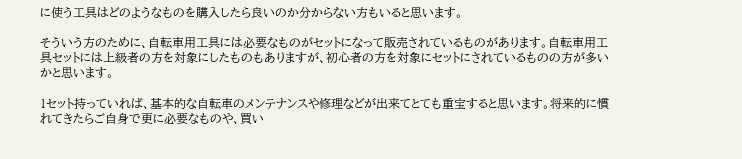に使う工具はどのようなものを購入したら良いのか分からない方もいると思います。

そういう方のために、自転車用工具には必要なものがセットになって販売されているものがあります。自転車用工具セットには上級者の方を対象にしたものもありますが、初心者の方を対象にセットにされているものの方が多いかと思います。

1セット持っていれば、基本的な自転車のメンテナンスや修理などが出来てとても重宝すると思います。将来的に慣れてきたらご自身で更に必要なものや、買い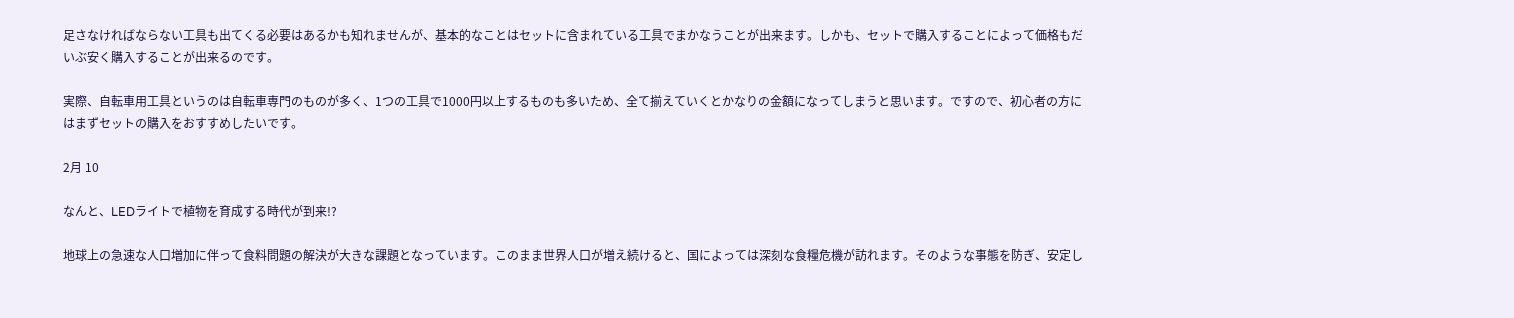足さなければならない工具も出てくる必要はあるかも知れませんが、基本的なことはセットに含まれている工具でまかなうことが出来ます。しかも、セットで購入することによって価格もだいぶ安く購入することが出来るのです。

実際、自転車用工具というのは自転車専門のものが多く、1つの工具で1000円以上するものも多いため、全て揃えていくとかなりの金額になってしまうと思います。ですので、初心者の方にはまずセットの購入をおすすめしたいです。

2月 10

なんと、LEDライトで植物を育成する時代が到来!?

地球上の急速な人口増加に伴って食料問題の解決が大きな課題となっています。このまま世界人口が増え続けると、国によっては深刻な食糧危機が訪れます。そのような事態を防ぎ、安定し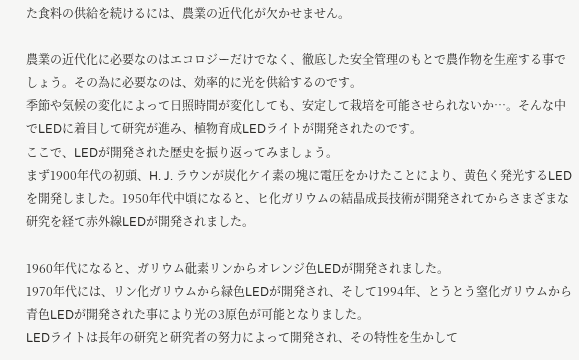た食料の供給を続けるには、農業の近代化が欠かせません。

農業の近代化に必要なのはエコロジーだけでなく、徹底した安全管理のもとで農作物を生産する事でしょう。その為に必要なのは、効率的に光を供給するのです。
季節や気候の変化によって日照時間が変化しても、安定して栽培を可能させられないか…。そんな中でLEDに着目して研究が進み、植物育成LEDライトが開発されたのです。
ここで、LEDが開発された歴史を振り返ってみましょう。
まず1900年代の初頭、H. J. ラウンが炭化ケイ素の塊に電圧をかけたことにより、黄色く発光するLEDを開発しました。1950年代中頃になると、ヒ化ガリウムの結晶成長技術が開発されてからさまざまな研究を経て赤外線LEDが開発されました。

1960年代になると、ガリウム砒素リンからオレンジ色LEDが開発されました。
1970年代には、リン化ガリウムから緑色LEDが開発され、そして1994年、とうとう窒化ガリウムから青色LEDが開発された事により光の3原色が可能となりました。
LEDライトは長年の研究と研究者の努力によって開発され、その特性を生かして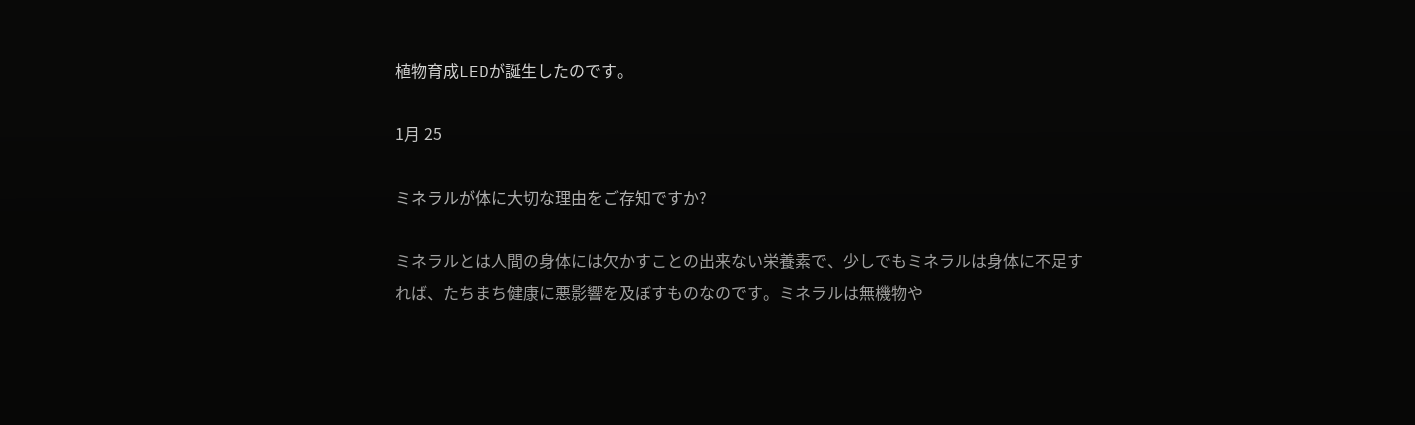植物育成LEDが誕生したのです。

1月 25

ミネラルが体に大切な理由をご存知ですか?

ミネラルとは人間の身体には欠かすことの出来ない栄養素で、少しでもミネラルは身体に不足すれば、たちまち健康に悪影響を及ぼすものなのです。ミネラルは無機物や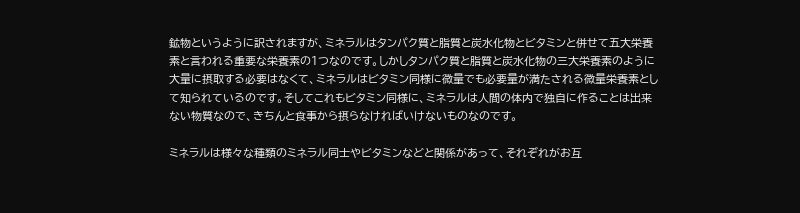鉱物というように訳されますが、ミネラルはタンパク質と脂質と炭水化物とビタミンと併せて五大栄養素と言われる重要な栄養素の1つなのです。しかしタンパク質と脂質と炭水化物の三大栄養素のように大量に摂取する必要はなくて、ミネラルはビタミン同様に微量でも必要量が満たされる微量栄養素として知られているのです。そしてこれもビタミン同様に、ミネラルは人間の体内で独自に作ることは出来ない物質なので、きちんと食事から摂らなければいけないものなのです。

ミネラルは様々な種類のミネラル同士やビタミンなどと関係があって、それぞれがお互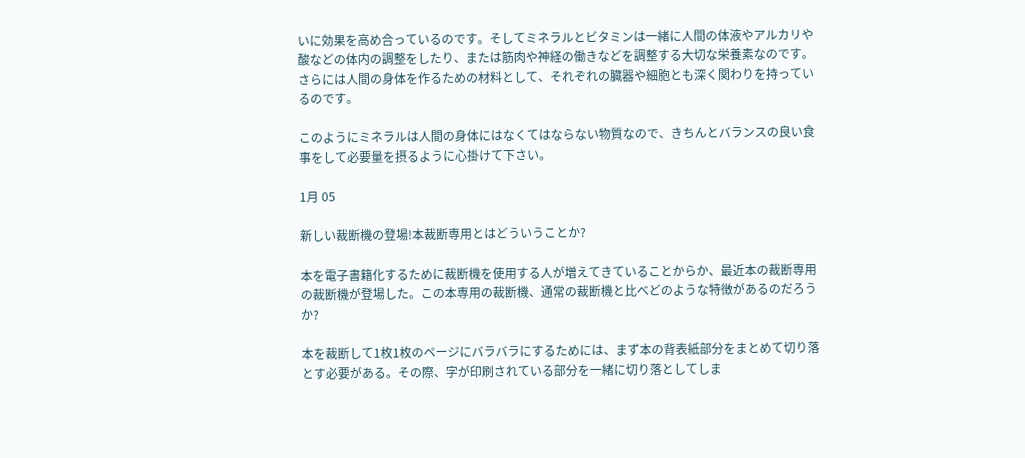いに効果を高め合っているのです。そしてミネラルとビタミンは一緒に人間の体液やアルカリや酸などの体内の調整をしたり、または筋肉や神経の働きなどを調整する大切な栄養素なのです。さらには人間の身体を作るための材料として、それぞれの臓器や細胞とも深く関わりを持っているのです。

このようにミネラルは人間の身体にはなくてはならない物質なので、きちんとバランスの良い食事をして必要量を摂るように心掛けて下さい。

1月 05

新しい裁断機の登場!本裁断専用とはどういうことか?

本を電子書籍化するために裁断機を使用する人が増えてきていることからか、最近本の裁断専用の裁断機が登場した。この本専用の裁断機、通常の裁断機と比べどのような特徴があるのだろうか?

本を裁断して1枚1枚のページにバラバラにするためには、まず本の背表紙部分をまとめて切り落とす必要がある。その際、字が印刷されている部分を一緒に切り落としてしま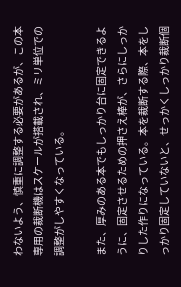わないよう、慎重に調整する必要があるが、この本専用の裁断機はスケールが搭載され、ミリ単位での調整がしやすくなっている。

また、厚みのある本でもしっかり台に固定できるように、固定させるための押さえ棒が、さらにしっかりした作りになっている。本を裁断する際、本をしっかり固定していないと、せっかくしっかり裁断個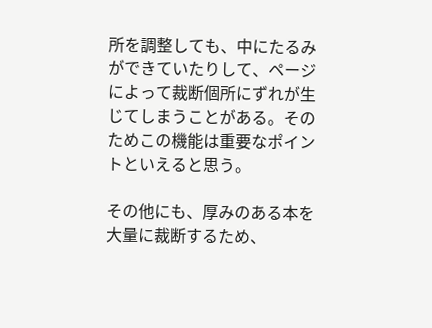所を調整しても、中にたるみができていたりして、ページによって裁断個所にずれが生じてしまうことがある。そのためこの機能は重要なポイントといえると思う。

その他にも、厚みのある本を大量に裁断するため、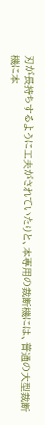刃が長持ちするように工夫がされていたりと、本専用の裁断機には、普通の大型裁断機に本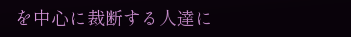を中心に裁断する人達に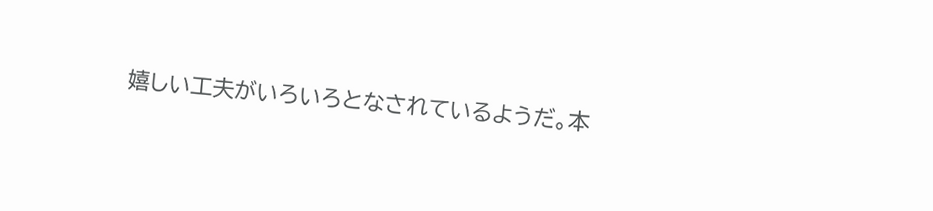嬉しい工夫がいろいろとなされているようだ。本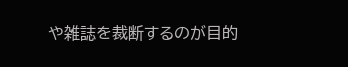や雑誌を裁断するのが目的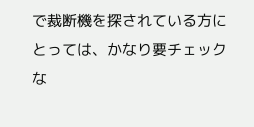で裁断機を探されている方にとっては、かなり要チェックな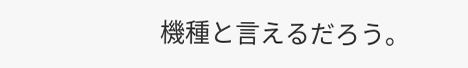機種と言えるだろう。